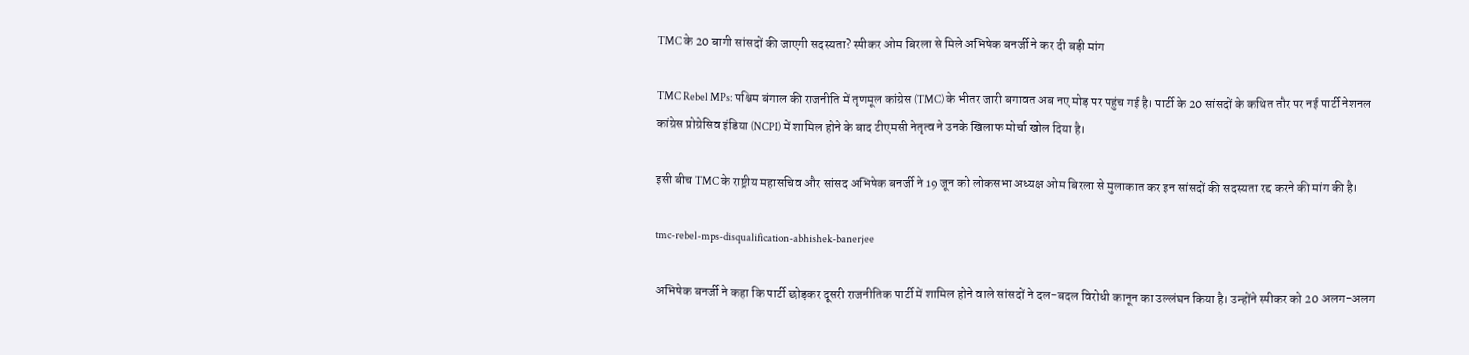TMC के 20 बागी सांसदों की जाएगी सदस्यता? स्पीकर ओम बिरला से मिले अभिषेक बनर्जी ने कर दी बड़ी मांग

TMC Rebel MPs: पश्चिम बंगाल की राजनीति में तृणमूल कांग्रेस (TMC) के भीतर जारी बगावत अब नए मोड़ पर पहुंच गई है। पार्टी के 20 सांसदों के कथित तौर पर नई पार्टी नेशनल कांग्रेस प्रोग्रेसिव इंडिया (NCPI) में शामिल होने के बाद टीएमसी नेतृत्व ने उनके खिलाफ मोर्चा खोल दिया है।

इसी बीच TMC के राष्ट्रीय महासचिव और सांसद अभिषेक बनर्जी ने 19 जून को लोकसभा अध्यक्ष ओम बिरला से मुलाकात कर इन सांसदों की सदस्यता रद्द करने की मांग की है।

tmc-rebel-mps-disqualification-abhishek-banerjee

अभिषेक बनर्जी ने कहा कि पार्टी छोड़कर दूसरी राजनीतिक पार्टी में शामिल होने वाले सांसदों ने दल-बदल विरोधी कानून का उल्लंघन किया है। उन्होंने स्पीकर को 20 अलग-अलग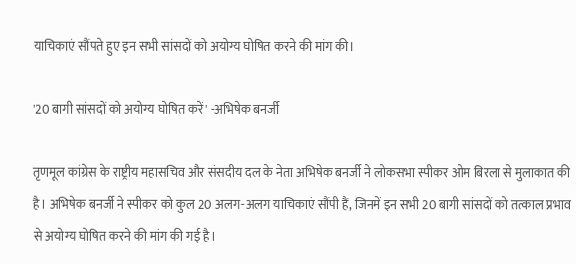याचिकाएं सौंपते हुए इन सभी सांसदों को अयोग्य घोषित करने की मांग की।

'20 बागी सांसदों को अयोग्य घोषित करें' -अभिषेक बनर्जी

तृणमूल कांग्रेस के राष्ट्रीय महासचिव और संसदीय दल के नेता अभिषेक बनर्जी ने लोकसभा स्पीकर ओम बिरला से मुलाकात की है। अभिषेक बनर्जी ने स्पीकर को कुल 20 अलग-अलग याचिकाएं सौंपी हैं, जिनमें इन सभी 20 बागी सांसदों को तत्काल प्रभाव से अयोग्य घोषित करने की मांग की गई है।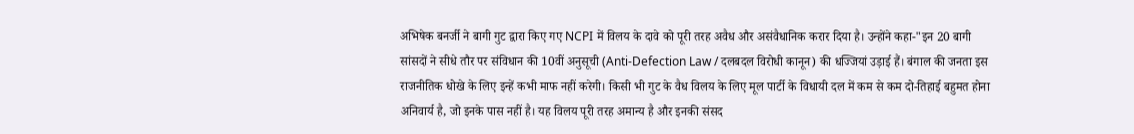अभिषेक बनर्जी ने बागी गुट द्वारा किए गए NCPI में विलय के दावे को पूरी तरह अवैध और असंवैधानिक करार दिया है। उन्होंने कहा-"इन 20 बागी सांसदों ने सीधे तौर पर संविधान की 10वीं अनुसूची (Anti-Defection Law / दलबदल विरोधी कानून) की धज्जियां उड़ाई हैं। बंगाल की जनता इस राजनीतिक धोखे के लिए इन्हें कभी माफ नहीं करेगी। किसी भी गुट के वैध विलय के लिए मूल पार्टी के विधायी दल में कम से कम दो-तिहाई बहुमत होना अनिवार्य है, जो इनके पास नहीं है। यह विलय पूरी तरह अमान्य है और इनकी संसद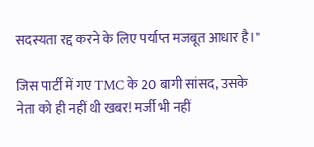सदस्यता रद्द करने के लिए पर्याप्त मजबूत आधार है।"

जिस पार्टी में गए TMC के 20 बागी सांसद, उसके नेता को ही नहीं थी खबर! मर्जी भी नहीं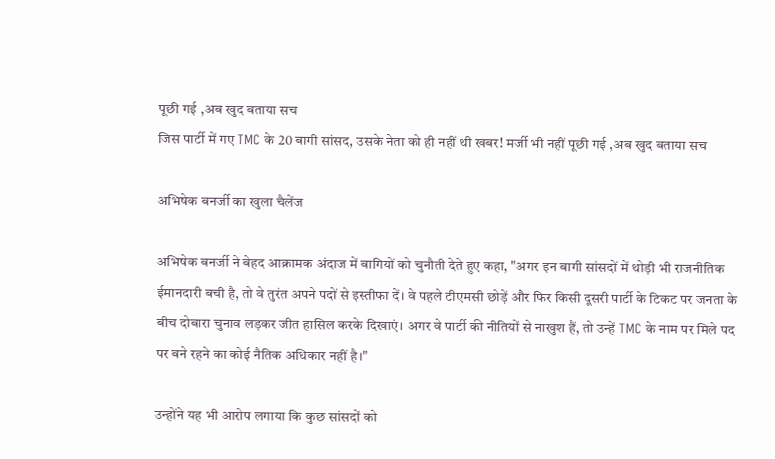पूछी गई ,अब खुद बताया सच
जिस पार्टी में गए TMC के 20 बागी सांसद, उसके नेता को ही नहीं थी खबर! मर्जी भी नहीं पूछी गई ,अब खुद बताया सच

अभिषेक बनर्जी का खुला चैलेंज

अभिषेक बनर्जी ने बेहद आक्रामक अंदाज में बागियों को चुनौती देते हुए कहा, "अगर इन बागी सांसदों में थोड़ी भी राजनीतिक ईमानदारी बची है, तो वे तुरंत अपने पदों से इस्तीफा दें। वे पहले टीएमसी छोड़ें और फिर किसी दूसरी पार्टी के टिकट पर जनता के बीच दोबारा चुनाव लड़कर जीत हासिल करके दिखाएं। अगर वे पार्टी की नीतियों से नाखुश हैं, तो उन्हें TMC के नाम पर मिले पद पर बने रहने का कोई नैतिक अधिकार नहीं है।"

उन्होंने यह भी आरोप लगाया कि कुछ सांसदों को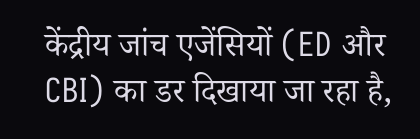केंद्रीय जांच एजेंसियों (ED और CBI) का डर दिखाया जा रहा है,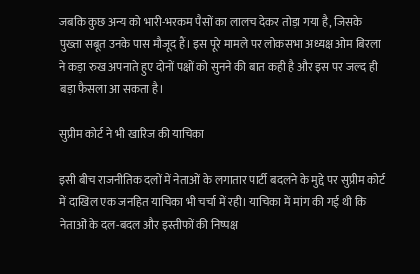जबकि कुछ अन्य को भारी-भरकम पैसों का लालच देकर तोड़ा गया है, जिसके पुख्ता सबूत उनके पास मौजूद हैं। इस पूरे मामले पर लोकसभा अध्यक्ष ओम बिरला ने कड़ा रुख अपनाते हुए दोनों पक्षों को सुनने की बात कही है और इस पर जल्द ही बड़ा फैसला आ सकता है।

सुप्रीम कोर्ट ने भी खारिज की याचिका

इसी बीच राजनीतिक दलों में नेताओं के लगातार पार्टी बदलने के मुद्दे पर सुप्रीम कोर्ट में दाखिल एक जनहित याचिका भी चर्चा में रही। याचिका में मांग की गई थी कि नेताओं के दल-बदल और इस्तीफों की निष्पक्ष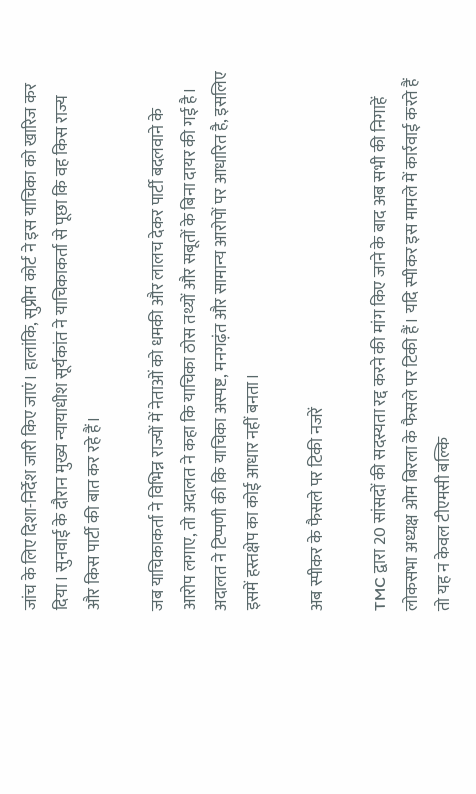जांच के लिए दिशा-निर्देश जारी किए जाएं। हालांकि, सुप्रीम कोर्ट ने इस याचिका को खारिज कर दिया। सुनवाई के दौरान मुख्य न्यायाधीश सूर्यकांत ने याचिकाकर्ता से पूछा कि वह किस राज्य और किस पार्टी की बात कर रहे हैं।

जब याचिकाकर्ता ने विभिन्न राज्यों में नेताओं को धमकी और लालच देकर पार्टी बदलवाने के आरोप लगाए, तो अदालत ने कहा कि याचिका ठोस तथ्यों और सबूतों के बिना दायर की गई है। अदालत ने टिप्पणी की कि याचिका अस्पष्ट, मनगढ़ंत और सामान्य आरोपों पर आधारित है, इसलिए इसमें हस्तक्षेप का कोई आधार नहीं बनता।

अब स्पीकर के फैसले पर टिकी नजरें

TMC द्वारा 20 सांसदों की सदस्यता रद्द करने की मांग किए जाने के बाद अब सभी की निगाहें लोकसभा अध्यक्ष ओम बिरला के फैसले पर टिकी हैं। यदि स्पीकर इस मामले में कार्रवाई करते हैं तो यह न केवल टीएमसी बल्कि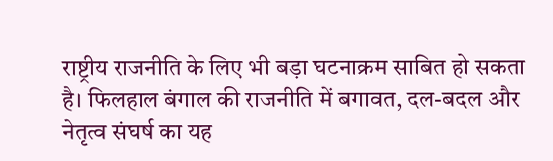राष्ट्रीय राजनीति के लिए भी बड़ा घटनाक्रम साबित हो सकता है। फिलहाल बंगाल की राजनीति में बगावत, दल-बदल और नेतृत्व संघर्ष का यह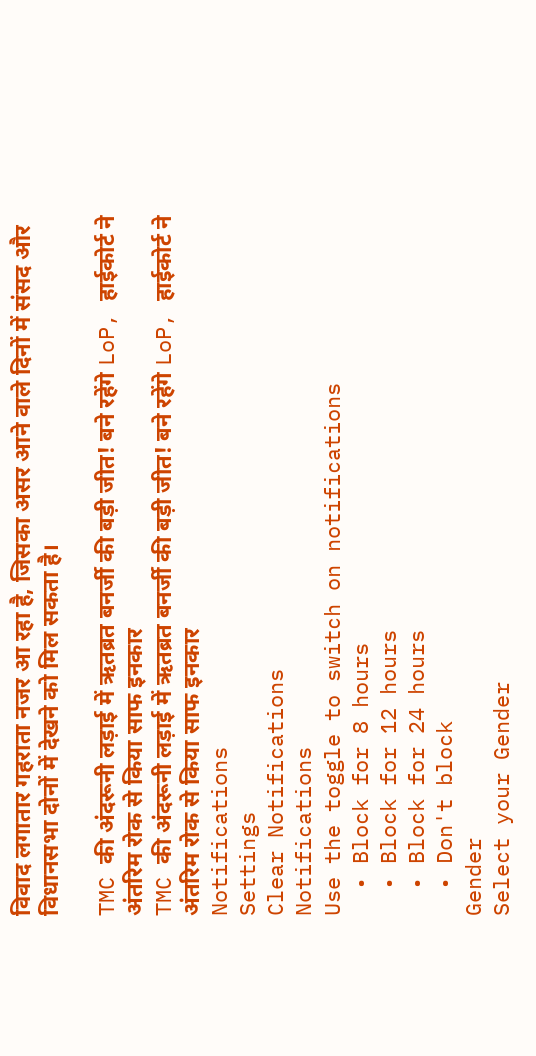विवाद लगातार गहराता नजर आ रहा है, जिसका असर आने वाले दिनों में संसद और विधानसभा दोनों में देखने को मिल सकता है।

TMC की अंदरूनी लड़ाई में ऋतब्रत बनर्जी की बड़ी जीत! बने रहेंगे LoP, हाईकोर्ट ने अंतरिम रोक से किया साफ इनकार
TMC की अंदरूनी लड़ाई में ऋतब्रत बनर्जी की बड़ी जीत! बने रहेंगे LoP, हाईकोर्ट ने अंतरिम रोक से किया साफ इनकार
Notifications
Settings
Clear Notifications
Notifications
Use the toggle to switch on notifications
  • Block for 8 hours
  • Block for 12 hours
  • Block for 24 hours
  • Don't block
Gender
Select your Gender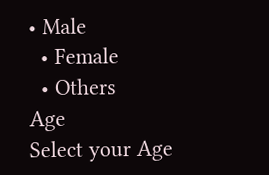• Male
  • Female
  • Others
Age
Select your Age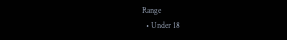Range
  • Under 18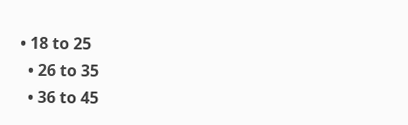• 18 to 25
  • 26 to 35
  • 36 to 45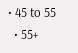• 45 to 55
  • 55+